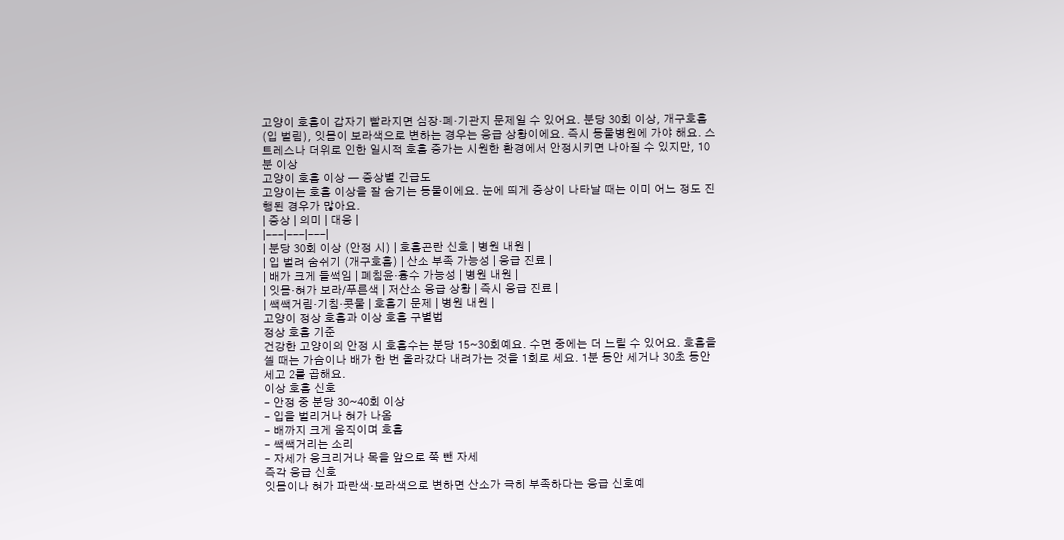고양이 호흡이 갑자기 빨라지면 심장·폐·기관지 문제일 수 있어요. 분당 30회 이상, 개구호흡(입 벌림), 잇몸이 보라색으로 변하는 경우는 응급 상황이에요. 즉시 동물병원에 가야 해요. 스트레스나 더위로 인한 일시적 호흡 증가는 시원한 환경에서 안정시키면 나아질 수 있지만, 10분 이상
고양이 호흡 이상 — 증상별 긴급도
고양이는 호흡 이상을 잘 숨기는 동물이에요. 눈에 띄게 증상이 나타날 때는 이미 어느 정도 진행된 경우가 많아요.
| 증상 | 의미 | 대응 |
|---|---|---|
| 분당 30회 이상 (안정 시) | 호흡곤란 신호 | 병원 내원 |
| 입 벌려 숨쉬기 (개구호흡) | 산소 부족 가능성 | 응급 진료 |
| 배가 크게 들썩임 | 폐침윤·흉수 가능성 | 병원 내원 |
| 잇몸·혀가 보라/푸른색 | 저산소 응급 상황 | 즉시 응급 진료 |
| 쌕쌕거림·기침·콧물 | 호흡기 문제 | 병원 내원 |
고양이 정상 호흡과 이상 호흡 구별법
정상 호흡 기준
건강한 고양이의 안정 시 호흡수는 분당 15~30회예요. 수면 중에는 더 느릴 수 있어요. 호흡을 셀 때는 가슴이나 배가 한 번 올라갔다 내려가는 것을 1회로 세요. 1분 동안 세거나 30초 동안 세고 2를 곱해요.
이상 호흡 신호
– 안정 중 분당 30~40회 이상
– 입을 벌리거나 혀가 나옴
– 배까지 크게 움직이며 호흡
– 쌕쌕거리는 소리
– 자세가 웅크리거나 목을 앞으로 쭉 뺀 자세
즉각 응급 신호
잇몸이나 혀가 파란색·보라색으로 변하면 산소가 극히 부족하다는 응급 신호예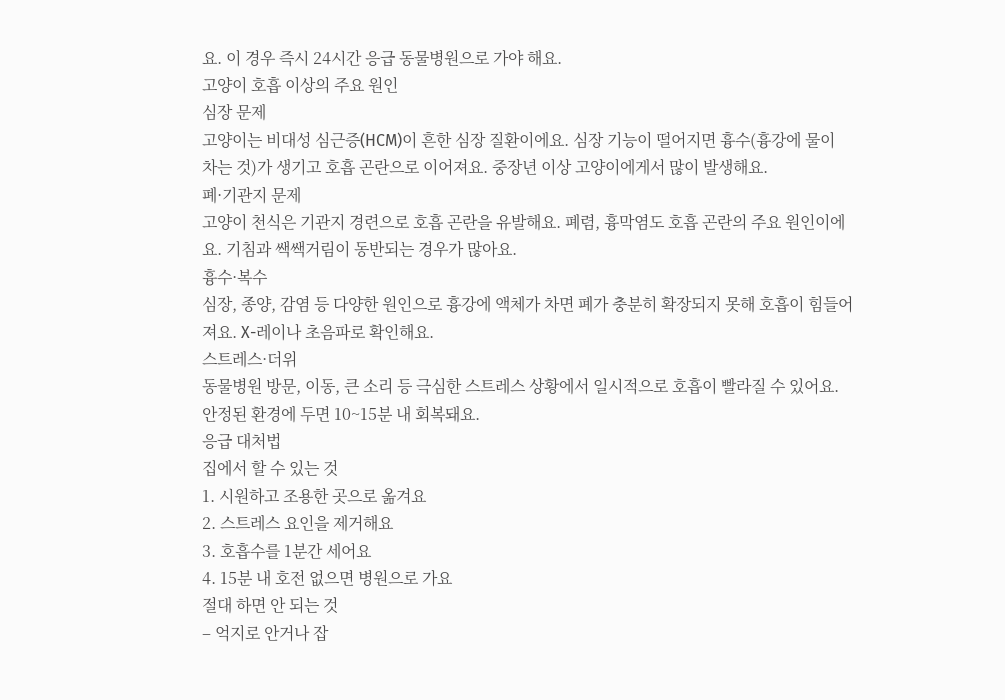요. 이 경우 즉시 24시간 응급 동물병원으로 가야 해요.
고양이 호흡 이상의 주요 원인
심장 문제
고양이는 비대성 심근증(HCM)이 흔한 심장 질환이에요. 심장 기능이 떨어지면 흉수(흉강에 물이 차는 것)가 생기고 호흡 곤란으로 이어져요. 중장년 이상 고양이에게서 많이 발생해요.
폐·기관지 문제
고양이 천식은 기관지 경련으로 호흡 곤란을 유발해요. 폐렴, 흉막염도 호흡 곤란의 주요 원인이에요. 기침과 쌕쌕거림이 동반되는 경우가 많아요.
흉수·복수
심장, 종양, 감염 등 다양한 원인으로 흉강에 액체가 차면 폐가 충분히 확장되지 못해 호흡이 힘들어져요. X-레이나 초음파로 확인해요.
스트레스·더위
동물병원 방문, 이동, 큰 소리 등 극심한 스트레스 상황에서 일시적으로 호흡이 빨라질 수 있어요. 안정된 환경에 두면 10~15분 내 회복돼요.
응급 대처법
집에서 할 수 있는 것
1. 시원하고 조용한 곳으로 옮겨요
2. 스트레스 요인을 제거해요
3. 호흡수를 1분간 세어요
4. 15분 내 호전 없으면 병원으로 가요
절대 하면 안 되는 것
– 억지로 안거나 잡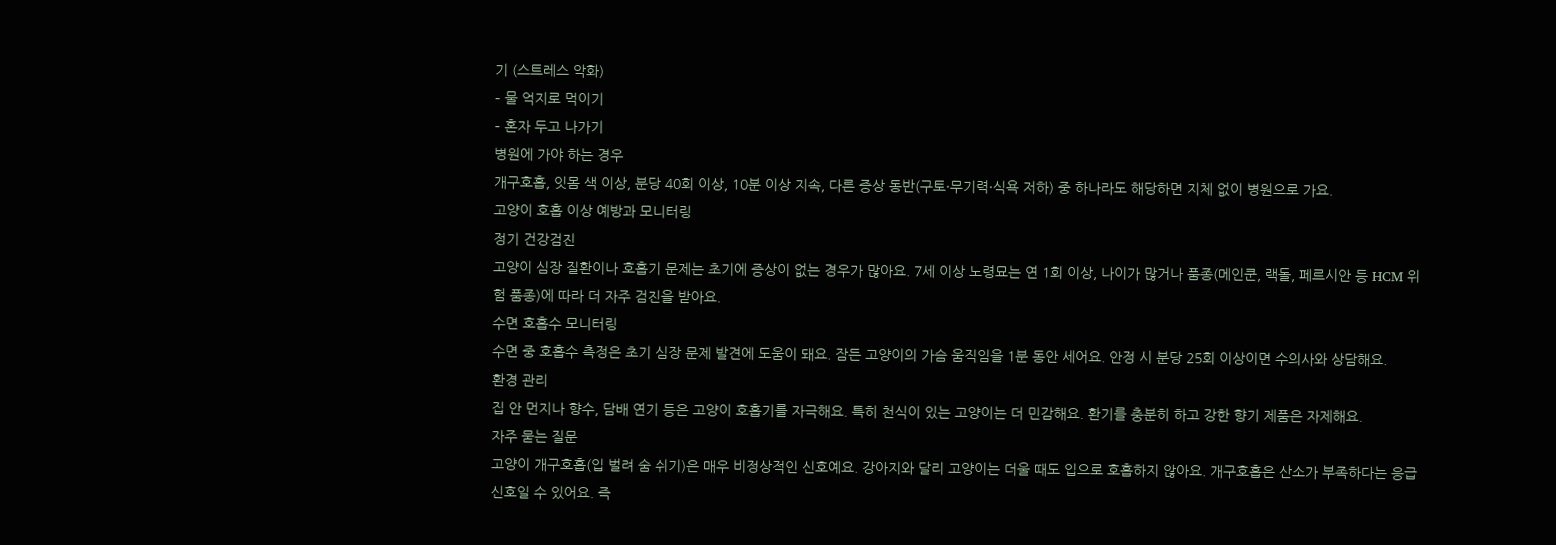기 (스트레스 악화)
– 물 억지로 먹이기
– 혼자 두고 나가기
병원에 가야 하는 경우
개구호흡, 잇몸 색 이상, 분당 40회 이상, 10분 이상 지속, 다른 증상 동반(구토·무기력·식욕 저하) 중 하나라도 해당하면 지체 없이 병원으로 가요.
고양이 호흡 이상 예방과 모니터링
정기 건강검진
고양이 심장 질환이나 호흡기 문제는 초기에 증상이 없는 경우가 많아요. 7세 이상 노령묘는 연 1회 이상, 나이가 많거나 품종(메인쿤, 랙돌, 페르시안 등 HCM 위험 품종)에 따라 더 자주 검진을 받아요.
수면 호흡수 모니터링
수면 중 호흡수 측정은 초기 심장 문제 발견에 도움이 돼요. 잠든 고양이의 가슴 움직임을 1분 동안 세어요. 안정 시 분당 25회 이상이면 수의사와 상담해요.
환경 관리
집 안 먼지나 향수, 담배 연기 등은 고양이 호흡기를 자극해요. 특히 천식이 있는 고양이는 더 민감해요. 환기를 충분히 하고 강한 향기 제품은 자제해요.
자주 묻는 질문
고양이 개구호흡(입 벌려 숨 쉬기)은 매우 비정상적인 신호예요. 강아지와 달리 고양이는 더울 때도 입으로 호흡하지 않아요. 개구호흡은 산소가 부족하다는 응급 신호일 수 있어요. 즉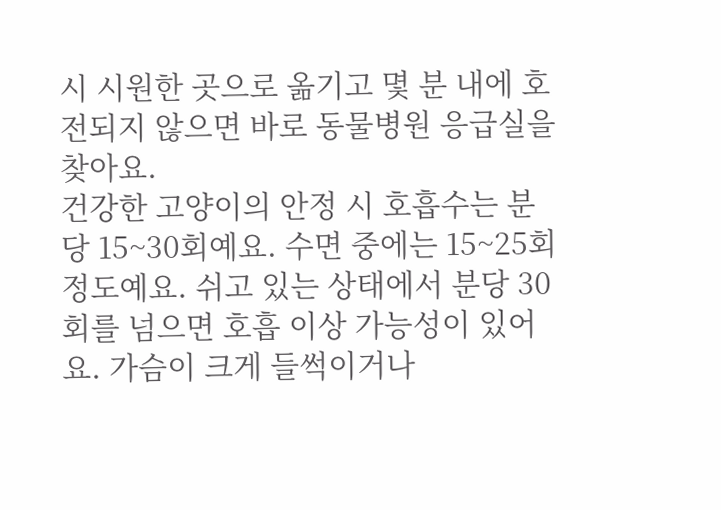시 시원한 곳으로 옮기고 몇 분 내에 호전되지 않으면 바로 동물병원 응급실을 찾아요.
건강한 고양이의 안정 시 호흡수는 분당 15~30회예요. 수면 중에는 15~25회 정도예요. 쉬고 있는 상태에서 분당 30회를 넘으면 호흡 이상 가능성이 있어요. 가슴이 크게 들썩이거나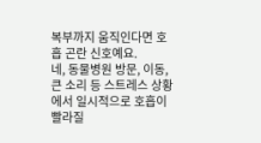복부까지 움직인다면 호흡 곤란 신호예요.
네, 동물병원 방문, 이동, 큰 소리 등 스트레스 상황에서 일시적으로 호흡이 빨라질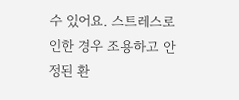수 있어요. 스트레스로 인한 경우 조용하고 안정된 환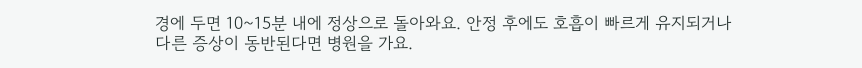경에 두면 10~15분 내에 정상으로 돌아와요. 안정 후에도 호흡이 빠르게 유지되거나 다른 증상이 동반된다면 병원을 가요.